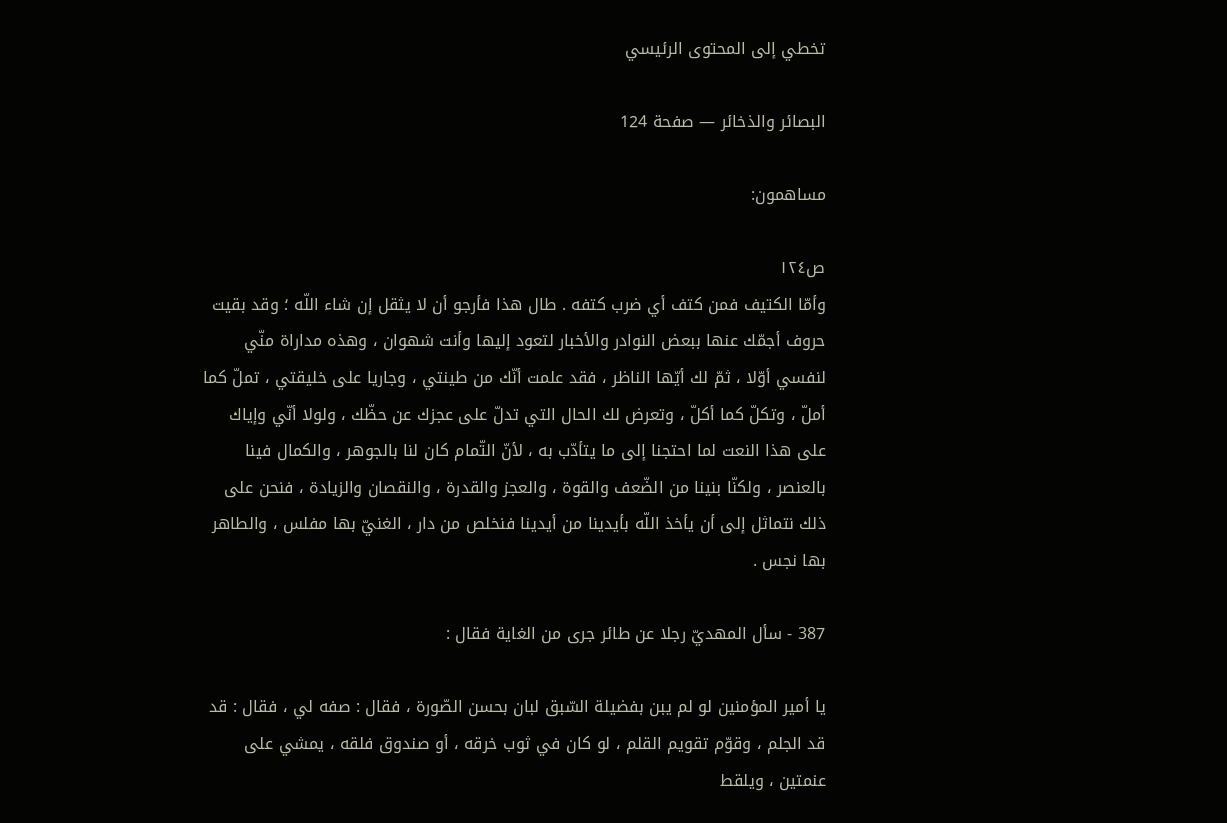تخطي إلى المحتوى الرئيسي

البصائر والذخائر — صفحة 124

مساهمون:

ص١٢٤
وأمّا الكتيف فمن كتف أي ضرب كتفه . طال هذا فأرجو أن لا يثقل إن شاء اللّه ؛ وقد بقيت حروف أجمّك عنها ببعض النوادر والأخبار لتعود إليها وأنت شهوان ، وهذه مداراة منّي لنفسي أوّلا ، ثمّ لك أيّها الناظر ، فقد علمت أنّك من طينتي ، وجاريا على خليقتي ، تملّ كما أملّ ، وتكلّ كما أكلّ ، وتعرض لك الحال التي تدلّ على عجزك عن حظّك ، ولولا أنّي وإياك على هذا النعت لما احتجنا إلى ما يتأدّب به ، لأنّ التّمام كان لنا بالجوهر ، والكمال فينا بالعنصر ، ولكنّا بنينا من الضّعف والقوة ، والعجز والقدرة ، والنقصان والزيادة ، فنحن على ذلك نتماثل إلى أن يأخذ اللّه بأيدينا من أيدينا فنخلص من دار ، الغنيّ بها مفلس ، والطاهر بها نجس .

387 - سأل المهديّ رجلا عن طائر جرى من الغاية فقال :

يا أمير المؤمنين لو لم يبن بفضيلة السّبق لبان بحسن الصّورة ، فقال : صفه لي ، فقال : قد قد الجلم ، وقوّم تقويم القلم ، لو كان في ثوب خرقه ، أو صندوق فلقه ، يمشي على عنمتين ، ويلقط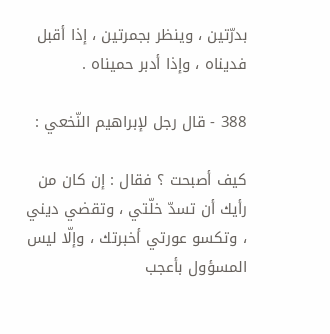بدرّتين ، وينظر بجمرتين ، إذا أقبل فديناه ، وإذا أدبر حميناه .

388 - قال رجل لإبراهيم النّخعي :

كيف أصبحت ؟ فقال : إن كان من رأيك أن تسدّ خلّتي ، وتقضي ديني ، وتكسو عورتي أخبرتك ، وإلّا ليس المسؤول بأعجب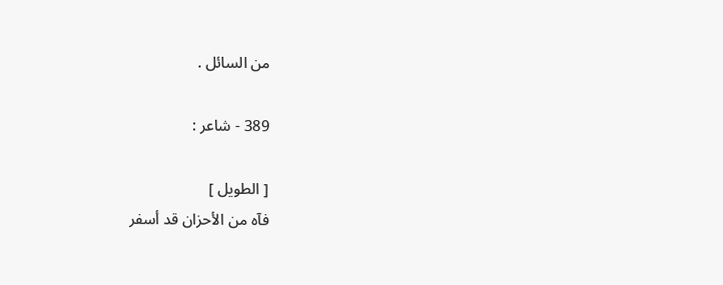من السائل .

389 - شاعر :

[ الطويل ]
فآه من الأحزان قد أسفر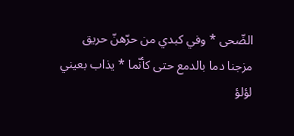الضّحى * وفي كبدي من حرّهنّ حريق
مزجنا دما بالدمع حتى كأنّما * يذاب بعيني لؤلؤ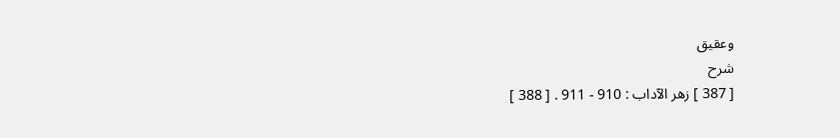وعقيق
شرح
[ 387 ] زهر الآداب : 910 - 911 . [ 388 ]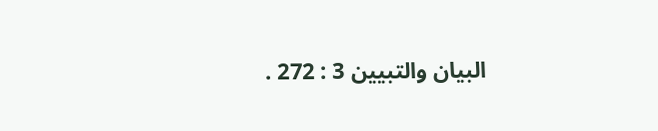البيان والتبيين 3 : 272 .